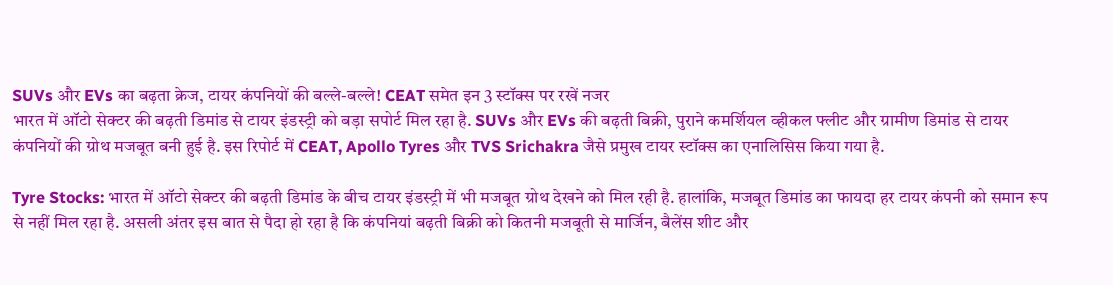SUVs और EVs का बढ़ता क्रेज, टायर कंपनियों की बल्ले-बल्ले! CEAT समेत इन 3 स्टॉक्स पर रखें नजर
भारत में ऑटो सेक्टर की बढ़ती डिमांड से टायर इंडस्ट्री को बड़ा सपोर्ट मिल रहा है. SUVs और EVs की बढ़ती बिक्री, पुराने कमर्शियल व्हीकल फ्लीट और ग्रामीण डिमांड से टायर कंपनियों की ग्रोथ मजबूत बनी हुई है. इस रिपोर्ट में CEAT, Apollo Tyres और TVS Srichakra जैसे प्रमुख टायर स्टॉक्स का एनालिसिस किया गया है.

Tyre Stocks: भारत में ऑटो सेक्टर की बढ़ती डिमांड के बीच टायर इंडस्ट्री में भी मजबूत ग्रोथ देखने को मिल रही है. हालांकि, मजबूत डिमांड का फायदा हर टायर कंपनी को समान रूप से नहीं मिल रहा है. असली अंतर इस बात से पैदा हो रहा है कि कंपनियां बढ़ती बिक्री को कितनी मजबूती से मार्जिन, बैलेंस शीट और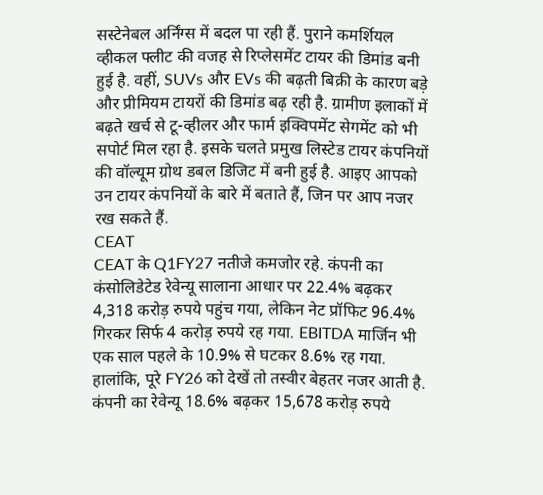सस्टेनेबल अर्निंग्स में बदल पा रही हैं. पुराने कमर्शियल व्हीकल फ्लीट की वजह से रिप्लेसमेंट टायर की डिमांड बनी हुई है. वहीं, SUVs और EVs की बढ़ती बिक्री के कारण बड़े और प्रीमियम टायरों की डिमांड बढ़ रही है. ग्रामीण इलाकों में बढ़ते खर्च से टू-व्हीलर और फार्म इक्विपमेंट सेगमेंट को भी सपोर्ट मिल रहा है. इसके चलते प्रमुख लिस्टेड टायर कंपनियों की वॉल्यूम ग्रोथ डबल डिजिट में बनी हुई है. आइए आपको उन टायर कंपनियों के बारे में बताते हैं, जिन पर आप नजर रख सकते हैं.
CEAT
CEAT के Q1FY27 नतीजे कमजोर रहे. कंपनी का कंसोलिडेटेड रेवेन्यू सालाना आधार पर 22.4% बढ़कर 4,318 करोड़ रुपये पहुंच गया, लेकिन नेट प्रॉफिट 96.4% गिरकर सिर्फ 4 करोड़ रुपये रह गया. EBITDA मार्जिन भी एक साल पहले के 10.9% से घटकर 8.6% रह गया. हालांकि, पूरे FY26 को देखें तो तस्वीर बेहतर नजर आती है. कंपनी का रेवेन्यू 18.6% बढ़कर 15,678 करोड़ रुपये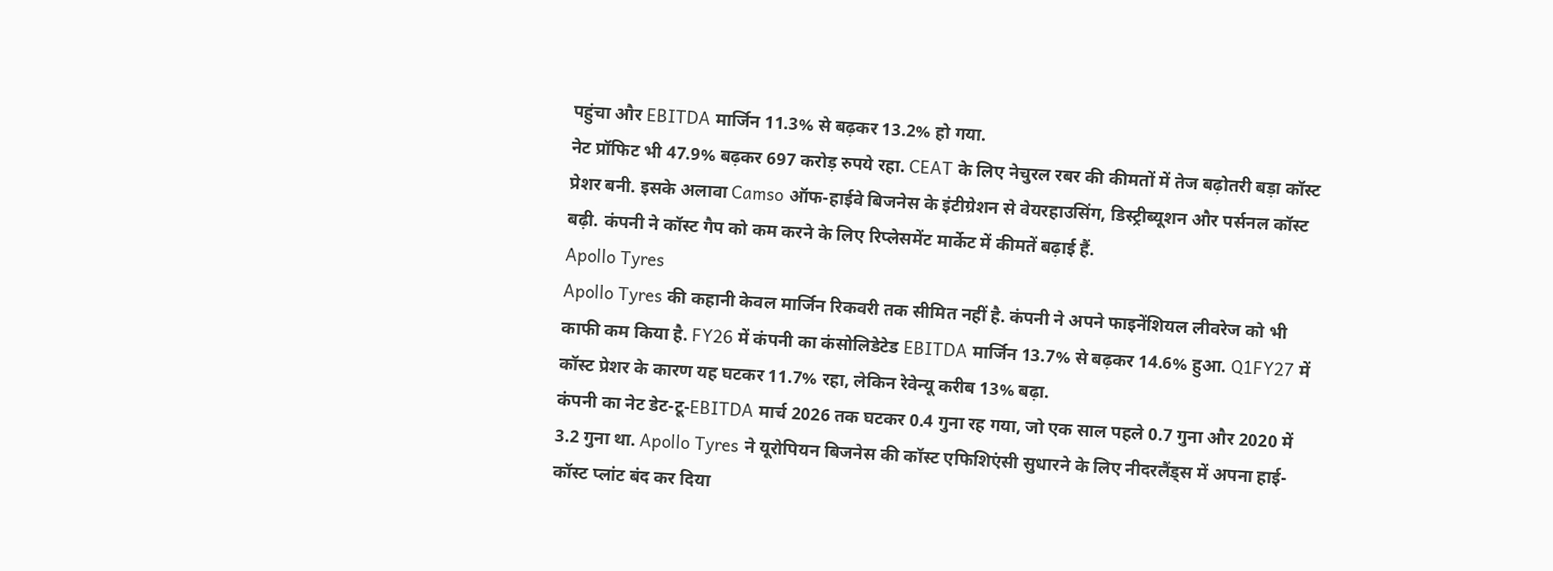पहुंचा और EBITDA मार्जिन 11.3% से बढ़कर 13.2% हो गया.
नेट प्रॉफिट भी 47.9% बढ़कर 697 करोड़ रुपये रहा. CEAT के लिए नेचुरल रबर की कीमतों में तेज बढ़ोतरी बड़ा कॉस्ट प्रेशर बनी. इसके अलावा Camso ऑफ-हाईवे बिजनेस के इंटीग्रेशन से वेयरहाउसिंग, डिस्ट्रीब्यूशन और पर्सनल कॉस्ट बढ़ी. कंपनी ने कॉस्ट गैप को कम करने के लिए रिप्लेसमेंट मार्केट में कीमतें बढ़ाई हैं.
Apollo Tyres
Apollo Tyres की कहानी केवल मार्जिन रिकवरी तक सीमित नहीं है. कंपनी ने अपने फाइनेंशियल लीवरेज को भी काफी कम किया है. FY26 में कंपनी का कंसोलिडेटेड EBITDA मार्जिन 13.7% से बढ़कर 14.6% हुआ. Q1FY27 में कॉस्ट प्रेशर के कारण यह घटकर 11.7% रहा, लेकिन रेवेन्यू करीब 13% बढ़ा.
कंपनी का नेट डेट-टू-EBITDA मार्च 2026 तक घटकर 0.4 गुना रह गया, जो एक साल पहले 0.7 गुना और 2020 में 3.2 गुना था. Apollo Tyres ने यूरोपियन बिजनेस की कॉस्ट एफिशिएंसी सुधारने के लिए नीदरलैंड्स में अपना हाई-कॉस्ट प्लांट बंद कर दिया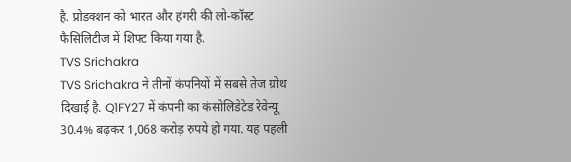है. प्रोडक्शन को भारत और हंगरी की लो-कॉस्ट फैसिलिटीज में शिफ्ट किया गया है.
TVS Srichakra
TVS Srichakra ने तीनों कंपनियों में सबसे तेज ग्रोथ दिखाई है. Q1FY27 में कंपनी का कंसोलिडेटेड रेवेन्यू 30.4% बढ़कर 1,068 करोड़ रुपये हो गया. यह पहली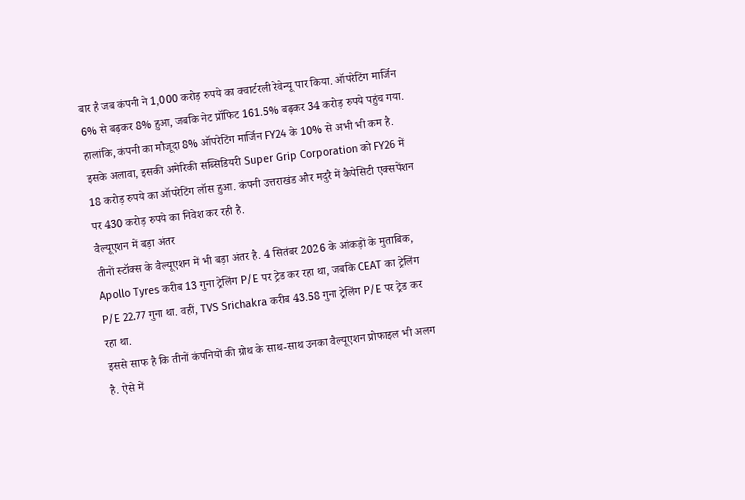बार है जब कंपनी ने 1,000 करोड़ रुपये का क्वार्टरली रेवेन्यू पार किया. ऑपरेटिंग मार्जिन 6% से बढ़कर 8% हुआ, जबकि नेट प्रॉफिट 161.5% बढ़कर 34 करोड़ रुपये पहुंच गया.
हालांकि, कंपनी का मौजूदा 8% ऑपरेटिंग मार्जिन FY24 के 10% से अभी भी कम है. इसके अलावा, इसकी अमेरिकी सब्सिडियरी Super Grip Corporation को FY26 में 18 करोड़ रुपये का ऑपरेटिंग लॉस हुआ. कंपनी उत्तराखंड और मदुरै में कैपेसिटी एक्सपेंशन पर 430 करोड़ रुपये का निवेश कर रही है.
वैल्यूएशन में बड़ा अंतर
तीनों स्टॉक्स के वैल्यूएशन में भी बड़ा अंतर है. 4 सितंबर 2026 के आंकड़ों के मुताबिक, Apollo Tyres करीब 13 गुना ट्रेलिंग P/E पर ट्रेड कर रहा था, जबकि CEAT का ट्रेलिंग P/E 22.77 गुना था. वहीं, TVS Srichakra करीब 43.58 गुना ट्रेलिंग P/E पर ट्रेड कर रहा था.
इससे साफ है कि तीनों कंपनियों की ग्रोथ के साथ-साथ उनका वैल्यूएशन प्रोफाइल भी अलग है. ऐसे में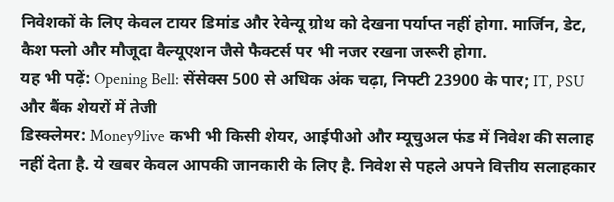निवेशकों के लिए केवल टायर डिमांड और रेवेन्यू ग्रोथ को देखना पर्याप्त नहीं होगा. मार्जिन, डेट, कैश फ्लो और मौजूदा वैल्यूएशन जैसे फैक्टर्स पर भी नजर रखना जरूरी होगा.
यह भी पढ़ें: Opening Bell: सेंसेक्स 500 से अधिक अंक चढ़ा, निफ्टी 23900 के पार; IT, PSU और बैंक शेयरों में तेजी
डिस्क्लेमर: Money9live कभी भी किसी शेयर, आईपीओ और म्यूचुअल फंड में निवेश की सलाह नहीं देता है. ये खबर केवल आपकी जानकारी के लिए है. निवेश से पहले अपने वित्तीय सलाहकार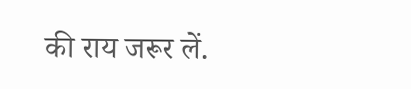की राय जरूर लें.